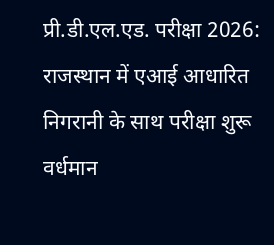प्री.डी.एल.एड. परीक्षा 2026: राजस्थान में एआई आधारित निगरानी के साथ परीक्षा शुरू
वर्धमान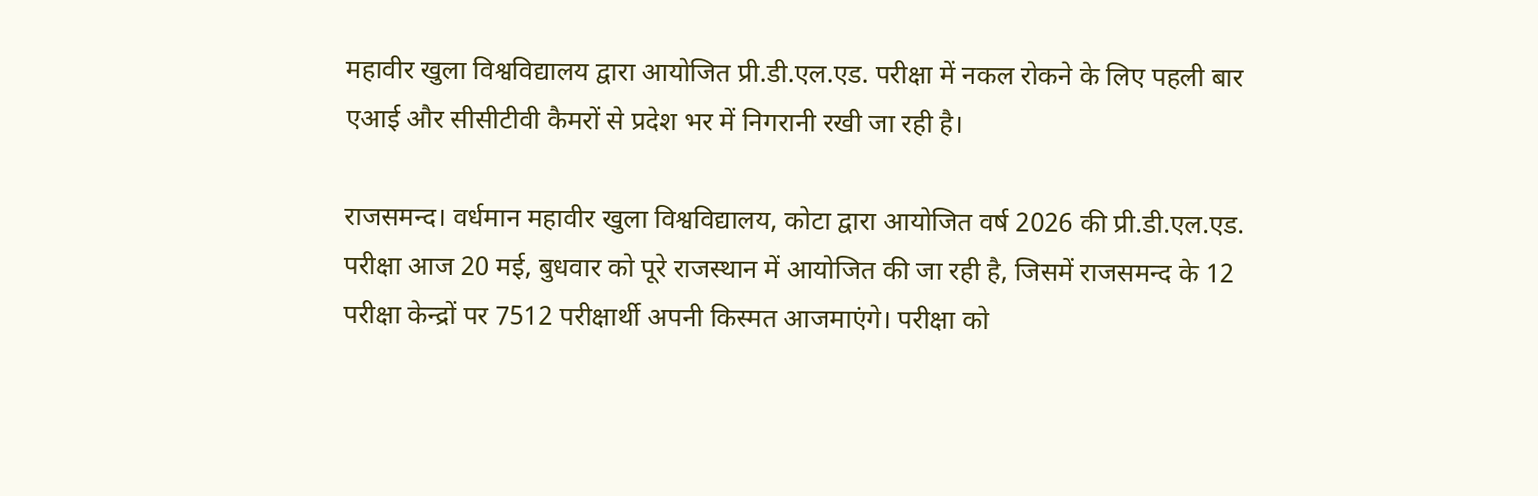महावीर खुला विश्वविद्यालय द्वारा आयोजित प्री.डी.एल.एड. परीक्षा में नकल रोकने के लिए पहली बार एआई और सीसीटीवी कैमरों से प्रदेश भर में निगरानी रखी जा रही है।

राजसमन्द। वर्धमान महावीर खुला विश्वविद्यालय, कोटा द्वारा आयोजित वर्ष 2026 की प्री.डी.एल.एड. परीक्षा आज 20 मई, बुधवार को पूरे राजस्थान में आयोजित की जा रही है, जिसमें राजसमन्द के 12 परीक्षा केन्द्रों पर 7512 परीक्षार्थी अपनी किस्मत आजमाएंगे। परीक्षा को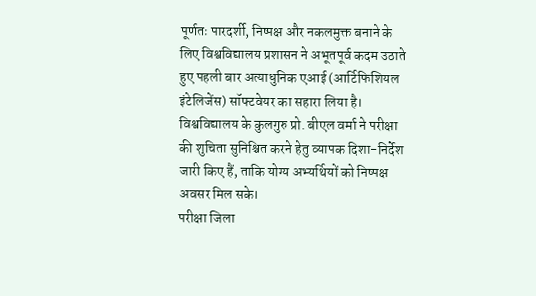पूर्णतः पारदर्शी, निष्पक्ष और नकलमुक्त बनाने के लिए विश्वविद्यालय प्रशासन ने अभूतपूर्व कदम उठाते हुए पहली बार अत्याधुनिक एआई (आर्टिफिशियल इंटेलिजेंस) सॉफ्टवेयर का सहारा लिया है। विश्वविद्यालय के कुलगुरु प्रो. बीएल वर्मा ने परीक्षा की शुचिता सुनिश्चित करने हेतु व्यापक दिशा-निर्देश जारी किए हैं, ताकि योग्य अभ्यर्थियों को निष्पक्ष अवसर मिल सके।
परीक्षा जिला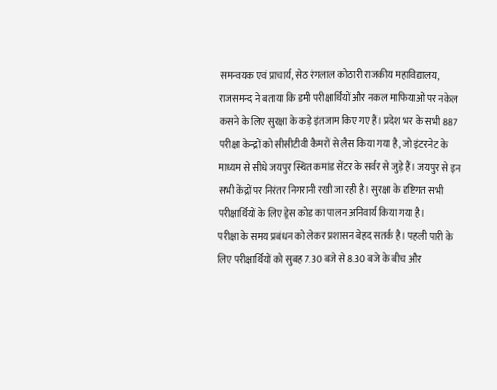समन्वयक एवं प्राचार्य, सेठ रंगलाल कोठारी राजकीय महाविद्यालय, राजसमन्द ने बताया कि डमी परीक्षार्थियों और नकल माफियाओं पर नकेल कसने के लिए सुरक्षा के कड़े इंतजाम किए गए हैं। प्रदेश भर के सभी 887 परीक्षा केन्द्रों को सीसीटीवी कैमरों से लैस किया गया है, जो इंटरनेट के माध्यम से सीधे जयपुर स्थित कमांड सेंटर के सर्वर से जुड़े हैं। जयपुर से इन सभी केंद्रों पर निरंतर निगरानी रखी जा रही है। सुरक्षा के दृष्टिगत सभी परीक्षार्थियों के लिए ड्रेस कोड का पालन अनिवार्य किया गया है।
परीक्षा के समय प्रबंधन को लेकर प्रशासन बेहद सतर्क है। पहली पारी के लिए परीक्षार्थियों को सुबह 7.30 बजे से 8.30 बजे के बीच और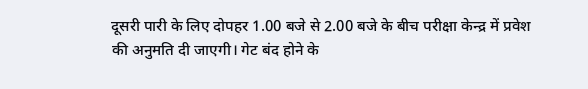दूसरी पारी के लिए दोपहर 1.00 बजे से 2.00 बजे के बीच परीक्षा केन्द्र में प्रवेश की अनुमति दी जाएगी। गेट बंद होने के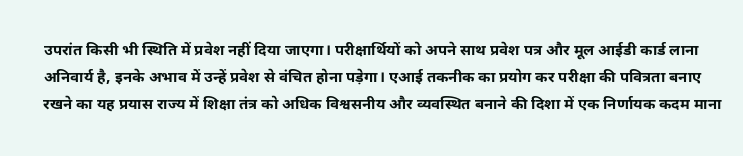उपरांत किसी भी स्थिति में प्रवेश नहीं दिया जाएगा। परीक्षार्थियों को अपने साथ प्रवेश पत्र और मूल आईडी कार्ड लाना अनिवार्य है, इनके अभाव में उन्हें प्रवेश से वंचित होना पड़ेगा। एआई तकनीक का प्रयोग कर परीक्षा की पवित्रता बनाए रखने का यह प्रयास राज्य में शिक्षा तंत्र को अधिक विश्वसनीय और व्यवस्थित बनाने की दिशा में एक निर्णायक कदम माना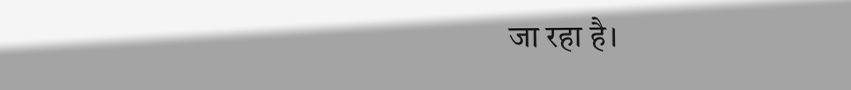जा रहा है।